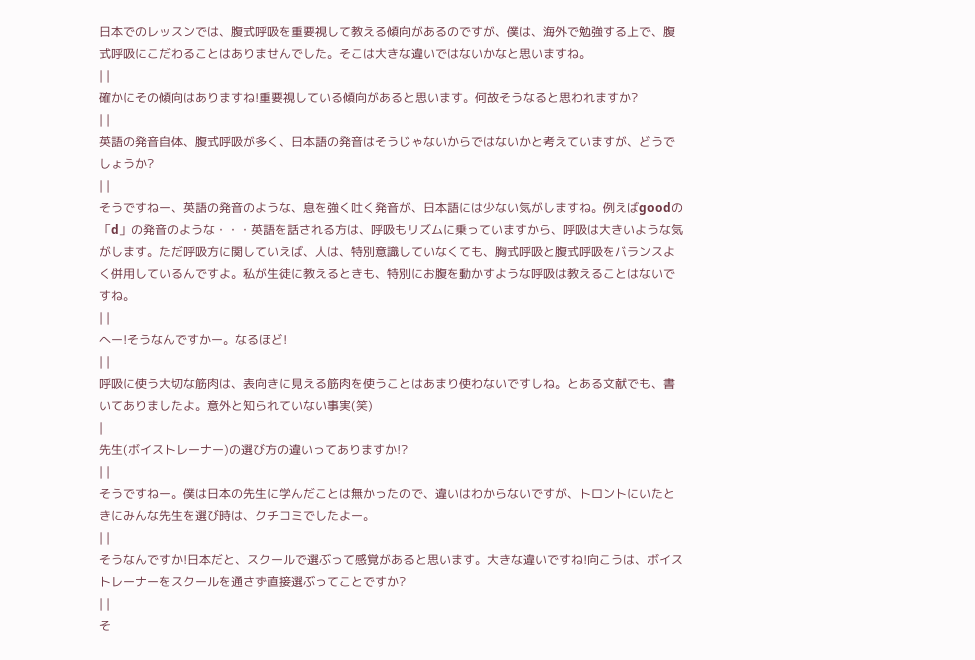日本でのレッスンでは、腹式呼吸を重要視して教える傾向があるのですが、僕は、海外で勉強する上で、腹式呼吸にこだわることはありませんでした。そこは大きな違いではないかなと思いますね。
| |
確かにその傾向はありますね!重要視している傾向があると思います。何故そうなると思われますか?
| |
英語の発音自体、腹式呼吸が多く、日本語の発音はそうじゃないからではないかと考えていますが、どうでしょうか?
| |
そうですねー、英語の発音のような、息を強く吐く発音が、日本語には少ない気がしますね。例えばgoodの「d」の発音のような・・・英語を話される方は、呼吸もリズムに乗っていますから、呼吸は大きいような気がします。ただ呼吸方に関していえば、人は、特別意識していなくても、胸式呼吸と腹式呼吸をバランスよく併用しているんですよ。私が生徒に教えるときも、特別にお腹を動かすような呼吸は教えることはないですね。
| |
へー!そうなんですかー。なるほど!
| |
呼吸に使う大切な筋肉は、表向きに見える筋肉を使うことはあまり使わないですしね。とある文献でも、書いてありましたよ。意外と知られていない事実(笑)
|
先生(ボイストレーナー)の選び方の違いってありますか!?
| |
そうですねー。僕は日本の先生に学んだことは無かったので、違いはわからないですが、トロントにいたときにみんな先生を選び時は、クチコミでしたよー。
| |
そうなんですか!日本だと、スクールで選ぶって感覚があると思います。大きな違いですね!向こうは、ボイストレーナーをスクールを通さず直接選ぶってことですか?
| |
そ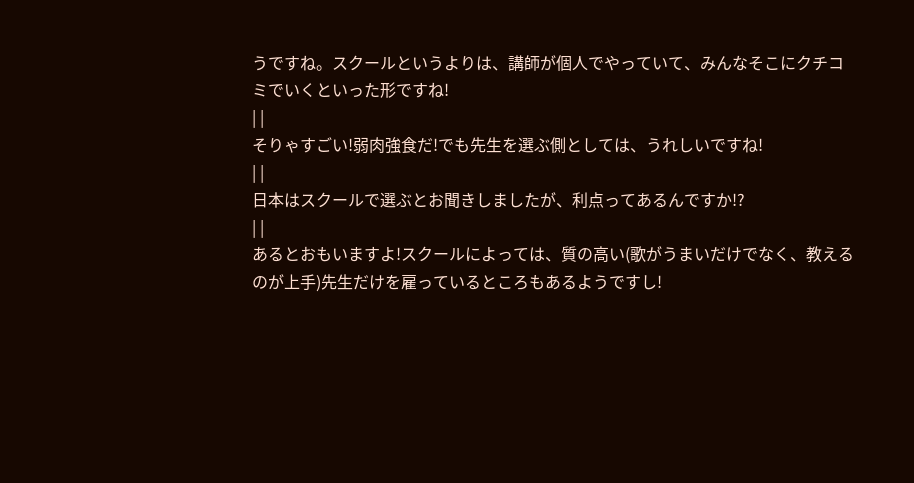うですね。スクールというよりは、講師が個人でやっていて、みんなそこにクチコミでいくといった形ですね!
| |
そりゃすごい!弱肉強食だ!でも先生を選ぶ側としては、うれしいですね!
| |
日本はスクールで選ぶとお聞きしましたが、利点ってあるんですか!?
| |
あるとおもいますよ!スクールによっては、質の高い(歌がうまいだけでなく、教えるのが上手)先生だけを雇っているところもあるようですし!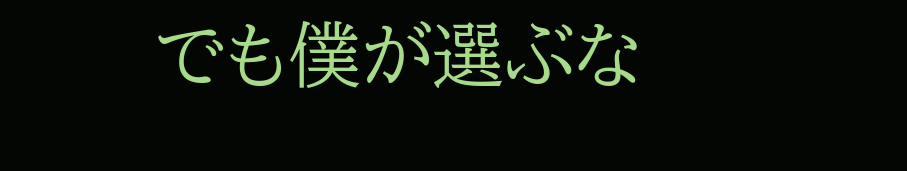でも僕が選ぶな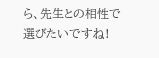ら、先生との相性で選びたいですね!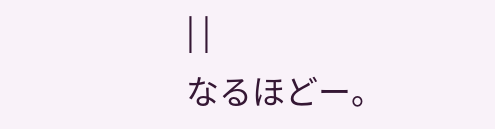| |
なるほどー。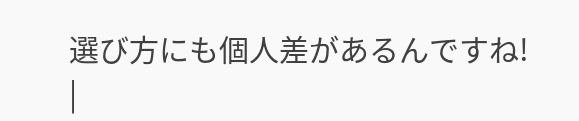選び方にも個人差があるんですね!
|